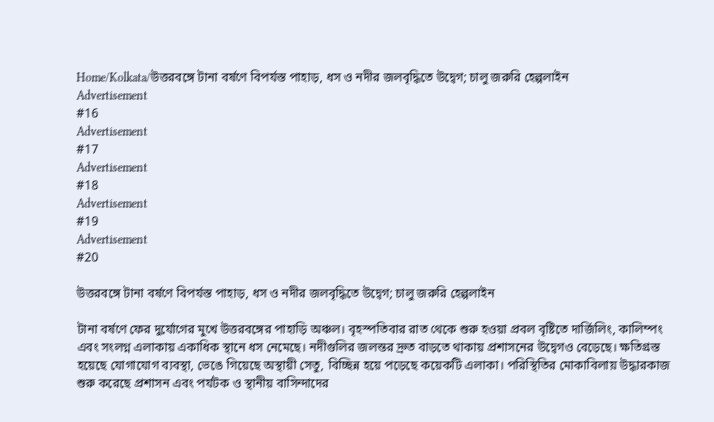Home/Kolkata/উত্তরবঙ্গে টানা বর্ষণে বিপর্যস্ত পাহাড়, ধস ও নদীর জলবৃদ্ধিতে উদ্বেগ; চালু জরুরি হেল্পলাইন
Advertisement
#16
Advertisement
#17
Advertisement
#18
Advertisement
#19
Advertisement
#20

উত্তরবঙ্গে টানা বর্ষণে বিপর্যস্ত পাহাড়, ধস ও নদীর জলবৃদ্ধিতে উদ্বেগ; চালু জরুরি হেল্পলাইন

টানা বর্ষণে ফের দুর্যোগের মুখে উত্তরবঙ্গের পাহাড়ি অঞ্চল। বৃহস্পতিবার রাত থেকে শুরু হওয়া প্রবল বৃষ্টিতে দার্জিলিং, কালিম্পং এবং সংলগ্ন এলাকায় একাধিক স্থানে ধস নেমেছে। নদীগুলির জলস্তর দ্রুত বাড়তে থাকায় প্রশাসনের উদ্বেগও বেড়েছে। ক্ষতিগ্রস্ত হয়েছে যোগাযোগ ব্যবস্থা, ভেঙে গিয়েছে অস্থায়ী সেতু, বিচ্ছিন্ন হয়ে পড়েছে কয়েকটি এলাকা। পরিস্থিতির মোকাবিলায় উদ্ধারকাজ শুরু করেছে প্রশাসন এবং পর্যটক ও স্থানীয় বাসিন্দাদের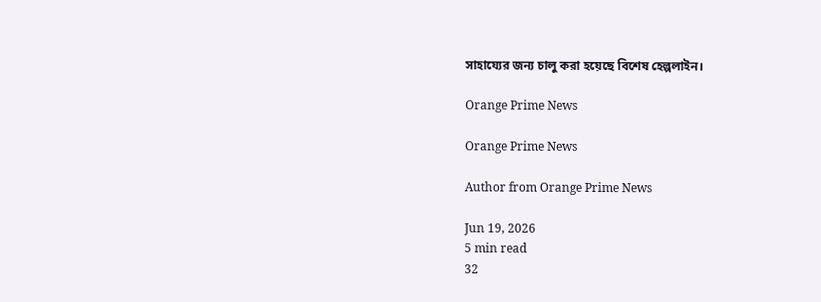সাহায্যের জন্য চালু করা হয়েছে বিশেষ হেল্পলাইন।

Orange Prime News

Orange Prime News

Author from Orange Prime News

Jun 19, 2026
5 min read
32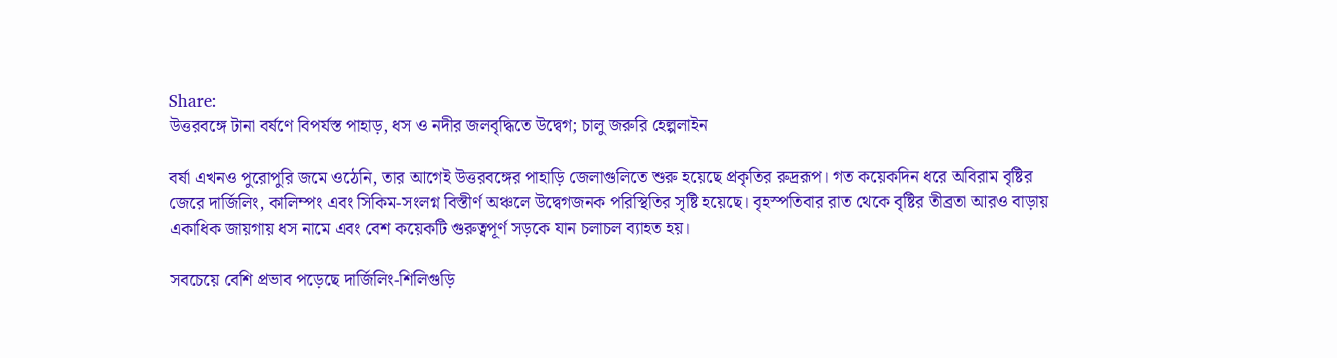Share:
উত্তরবঙ্গে টানা বর্ষণে বিপর্যস্ত পাহাড়, ধস ও নদীর জলবৃদ্ধিতে উদ্বেগ; চালু জরুরি হেল্পলাইন

বর্ষা এখনও পুরোপুরি জমে ওঠেনি, তার আগেই উত্তরবঙ্গের পাহাড়ি জেলাগুলিতে শুরু হয়েছে প্রকৃতির রুদ্ররূপ। গত কয়েকদিন ধরে অবিরাম বৃষ্টির জেরে দার্জিলিং, কালিম্পং এবং সিকিম-সংলগ্ন বিস্তীর্ণ অঞ্চলে উদ্বেগজনক পরিস্থিতির সৃষ্টি হয়েছে। বৃহস্পতিবার রাত থেকে বৃষ্টির তীব্রতা আরও বাড়ায় একাধিক জায়গায় ধস নামে এবং বেশ কয়েকটি গুরুত্বপূর্ণ সড়কে যান চলাচল ব্যাহত হয়।

সবচেয়ে বেশি প্রভাব পড়েছে দার্জিলিং-শিলিগুড়ি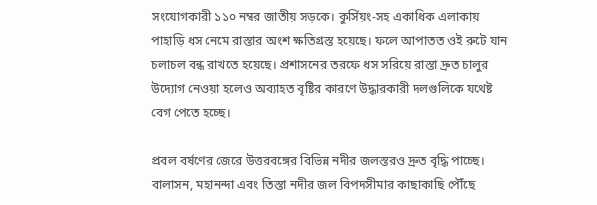সংযোগকারী ১১০ নম্বর জাতীয় সড়কে। কুর্সিয়ং-সহ একাধিক এলাকায় পাহাড়ি ধস নেমে রাস্তার অংশ ক্ষতিগ্রস্ত হয়েছে। ফলে আপাতত ওই রুটে যান চলাচল বন্ধ রাখতে হয়েছে। প্রশাসনের তরফে ধস সরিয়ে রাস্তা দ্রুত চালুর উদ্যোগ নেওয়া হলেও অব্যাহত বৃষ্টির কারণে উদ্ধারকারী দলগুলিকে যথেষ্ট বেগ পেতে হচ্ছে।

প্রবল বর্ষণের জেরে উত্তরবঙ্গের বিভিন্ন নদীর জলস্তরও দ্রুত বৃদ্ধি পাচ্ছে। বালাসন, মহানন্দা এবং তিস্তা নদীর জল বিপদসীমার কাছাকাছি পৌঁছে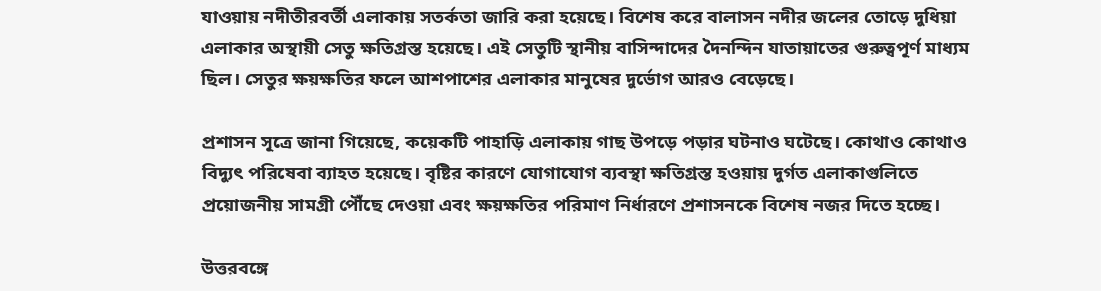যাওয়ায় নদীতীরবর্তী এলাকায় সতর্কতা জারি করা হয়েছে। বিশেষ করে বালাসন নদীর জলের তোড়ে দুধিয়া এলাকার অস্থায়ী সেতু ক্ষতিগ্রস্ত হয়েছে। এই সেতুটি স্থানীয় বাসিন্দাদের দৈনন্দিন যাতায়াতের গুরুত্বপূর্ণ মাধ্যম ছিল। সেতুর ক্ষয়ক্ষতির ফলে আশপাশের এলাকার মানুষের দুর্ভোগ আরও বেড়েছে।

প্রশাসন সূত্রে জানা গিয়েছে, কয়েকটি পাহাড়ি এলাকায় গাছ উপড়ে পড়ার ঘটনাও ঘটেছে। কোথাও কোথাও বিদ্যুৎ পরিষেবা ব্যাহত হয়েছে। বৃষ্টির কারণে যোগাযোগ ব্যবস্থা ক্ষতিগ্রস্ত হওয়ায় দুর্গত এলাকাগুলিতে প্রয়োজনীয় সামগ্রী পৌঁছে দেওয়া এবং ক্ষয়ক্ষতির পরিমাণ নির্ধারণে প্রশাসনকে বিশেষ নজর দিতে হচ্ছে।

উত্তরবঙ্গে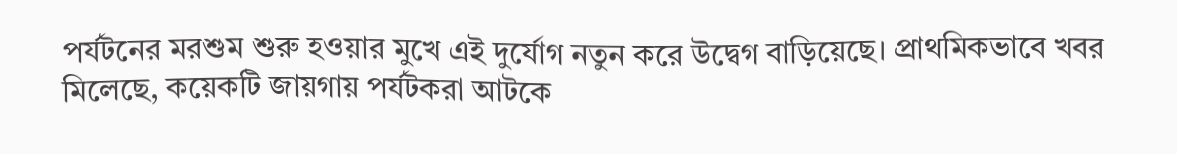পর্যটনের মরশুম শুরু হওয়ার মুখে এই দুর্যোগ নতুন করে উদ্বেগ বাড়িয়েছে। প্রাথমিকভাবে খবর মিলেছে, কয়েকটি জায়গায় পর্যটকরা আটকে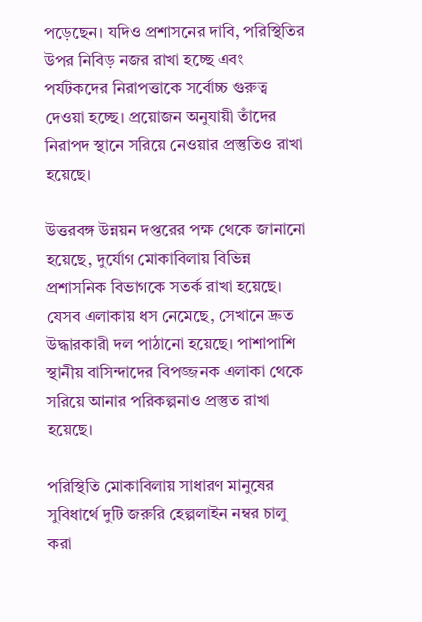পড়েছেন। যদিও প্রশাসনের দাবি, পরিস্থিতির উপর নিবিড় নজর রাখা হচ্ছে এবং পর্যটকদের নিরাপত্তাকে সর্বোচ্চ গুরুত্ব দেওয়া হচ্ছে। প্রয়োজন অনুযায়ী তাঁদের নিরাপদ স্থানে সরিয়ে নেওয়ার প্রস্তুতিও রাখা হয়েছে।

উত্তরবঙ্গ উন্নয়ন দপ্তরের পক্ষ থেকে জানানো হয়েছে, দুর্যোগ মোকাবিলায় বিভিন্ন প্রশাসনিক বিভাগকে সতর্ক রাখা হয়েছে। যেসব এলাকায় ধস নেমেছে, সেখানে দ্রুত উদ্ধারকারী দল পাঠানো হয়েছে। পাশাপাশি স্থানীয় বাসিন্দাদের বিপজ্জনক এলাকা থেকে সরিয়ে আনার পরিকল্পনাও প্রস্তুত রাখা হয়েছে।

পরিস্থিতি মোকাবিলায় সাধারণ মানুষের সুবিধার্থে দুটি জরুরি হেল্পলাইন নম্বর চালু করা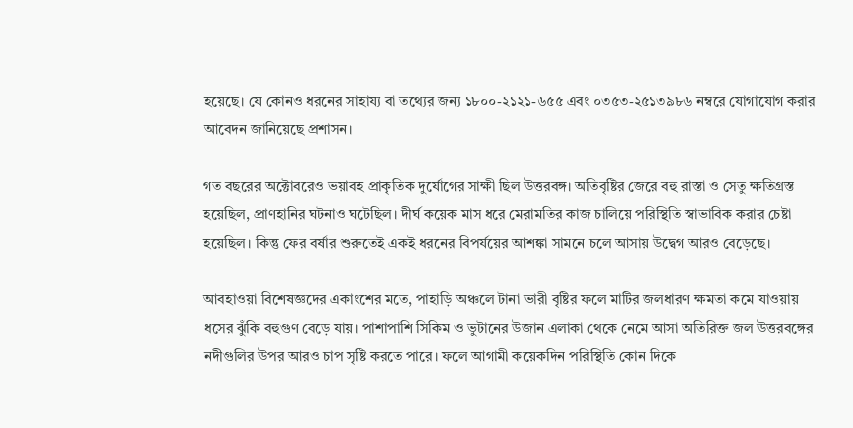হয়েছে। যে কোনও ধরনের সাহায্য বা তথ্যের জন্য ১৮০০-২১২১-৬৫৫ এবং ০৩৫৩-২৫১৩৯৮৬ নম্বরে যোগাযোগ করার আবেদন জানিয়েছে প্রশাসন।

গত বছরের অক্টোবরেও ভয়াবহ প্রাকৃতিক দুর্যোগের সাক্ষী ছিল উত্তরবঙ্গ। অতিবৃষ্টির জেরে বহু রাস্তা ও সেতু ক্ষতিগ্রস্ত হয়েছিল, প্রাণহানির ঘটনাও ঘটেছিল। দীর্ঘ কয়েক মাস ধরে মেরামতির কাজ চালিয়ে পরিস্থিতি স্বাভাবিক করার চেষ্টা হয়েছিল। কিন্তু ফের বর্ষার শুরুতেই একই ধরনের বিপর্যয়ের আশঙ্কা সামনে চলে আসায় উদ্বেগ আরও বেড়েছে।

আবহাওয়া বিশেষজ্ঞদের একাংশের মতে, পাহাড়ি অঞ্চলে টানা ভারী বৃষ্টির ফলে মাটির জলধারণ ক্ষমতা কমে যাওয়ায় ধসের ঝুঁকি বহুগুণ বেড়ে যায়। পাশাপাশি সিকিম ও ভুটানের উজান এলাকা থেকে নেমে আসা অতিরিক্ত জল উত্তরবঙ্গের নদীগুলির উপর আরও চাপ সৃষ্টি করতে পারে। ফলে আগামী কয়েকদিন পরিস্থিতি কোন দিকে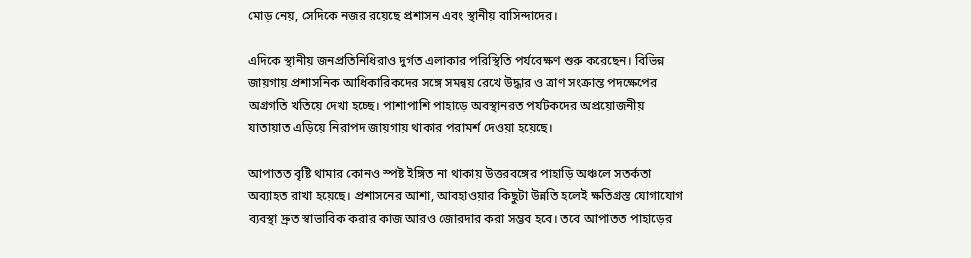মোড় নেয়, সেদিকে নজর রয়েছে প্রশাসন এবং স্থানীয় বাসিন্দাদের।

এদিকে স্থানীয় জনপ্রতিনিধিরাও দুর্গত এলাকার পরিস্থিতি পর্যবেক্ষণ শুরু করেছেন। বিভিন্ন জায়গায় প্রশাসনিক আধিকারিকদের সঙ্গে সমন্বয় রেখে উদ্ধার ও ত্রাণ সংক্রান্ত পদক্ষেপের অগ্রগতি খতিয়ে দেখা হচ্ছে। পাশাপাশি পাহাড়ে অবস্থানরত পর্যটকদের অপ্রয়োজনীয় যাতায়াত এড়িয়ে নিরাপদ জায়গায় থাকার পরামর্শ দেওয়া হয়েছে।

আপাতত বৃষ্টি থামার কোনও স্পষ্ট ইঙ্গিত না থাকায় উত্তরবঙ্গের পাহাড়ি অঞ্চলে সতর্কতা অব্যাহত রাখা হয়েছে। প্রশাসনের আশা, আবহাওয়ার কিছুটা উন্নতি হলেই ক্ষতিগ্রস্ত যোগাযোগ ব্যবস্থা দ্রুত স্বাভাবিক করার কাজ আরও জোরদার করা সম্ভব হবে। তবে আপাতত পাহাড়ের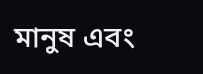মানুষ এবং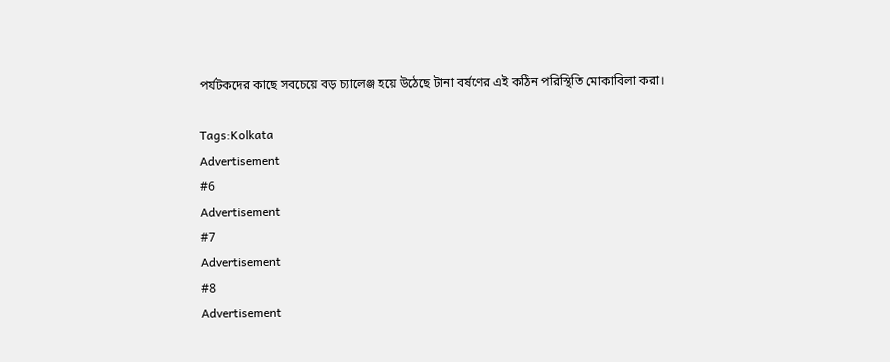পর্যটকদের কাছে সবচেয়ে বড় চ্যালেঞ্জ হয়ে উঠেছে টানা বর্ষণের এই কঠিন পরিস্থিতি মোকাবিলা করা।

Tags:Kolkata
Advertisement
#6
Advertisement
#7
Advertisement
#8
Advertisement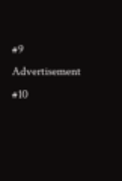#9
Advertisement
#10